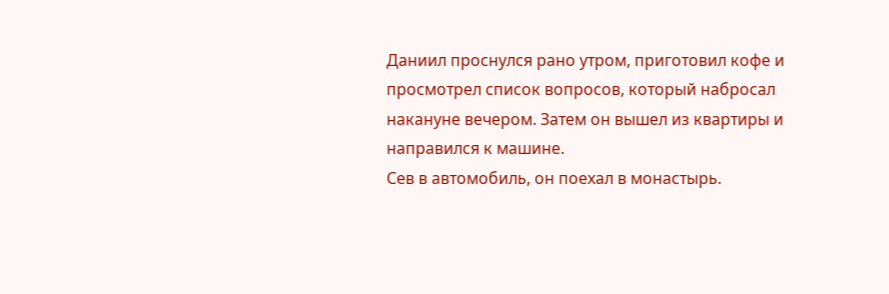Даниил проснулся рано утром, приготовил кофе и просмотрел список вопросов, который набросал накануне вечером. Затем он вышел из квартиры и направился к машине.
Сев в автомобиль, он поехал в монастырь.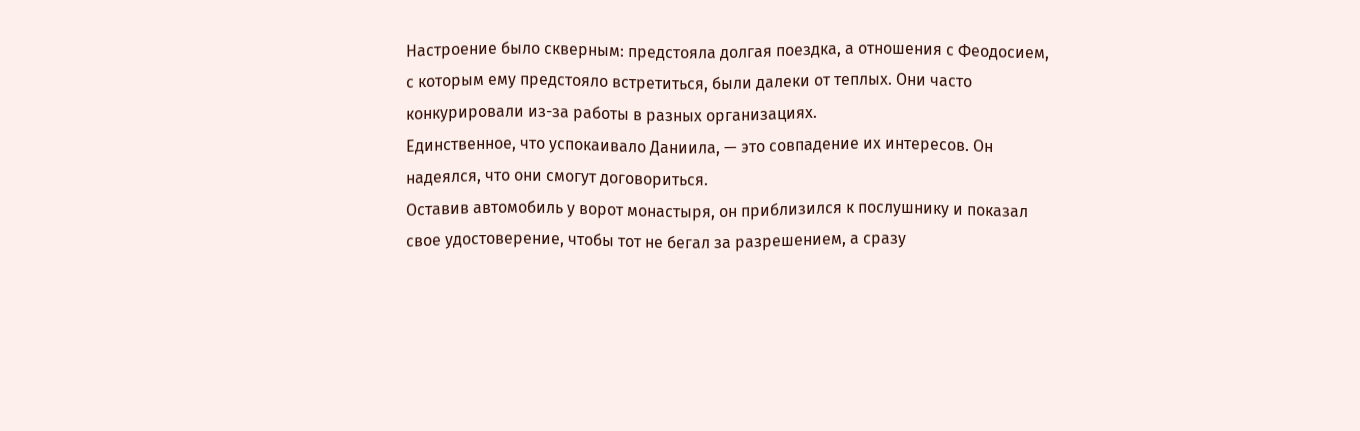Настроение было скверным: предстояла долгая поездка, а отношения с Феодосием, с которым ему предстояло встретиться, были далеки от теплых. Они часто конкурировали из-за работы в разных организациях.
Единственное, что успокаивало Даниила, — это совпадение их интересов. Он надеялся, что они смогут договориться.
Оставив автомобиль у ворот монастыря, он приблизился к послушнику и показал свое удостоверение, чтобы тот не бегал за разрешением, а сразу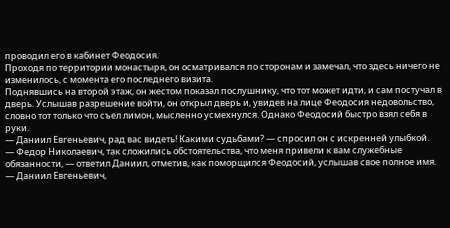проводил его в кабинет Феодосия.
Проходя по территории монастыря, он осматривался по сторонам и замечал, что здесь ничего не изменилось, с момента его последнего визита.
Поднявшись на второй этаж, он жестом показал послушнику, что тот может идти, и сам постучал в дверь. Услышав разрешение войти, он открыл дверь и, увидев на лице Феодосия недовольство, словно тот только что съел лимон, мысленно усмехнулся. Однако Феодосий быстро взял себя в руки.
— Даниил Евгеньевич, рад вас видеть! Какими судьбами? — спросил он с искренней улыбкой.
— Федор Николаевич, так сложились обстоятельства, что меня привели к вам служебные обязанности, — ответил Даниил, отметив, как поморщился Феодосий, услышав свое полное имя.
— Даниил Евгеньевич,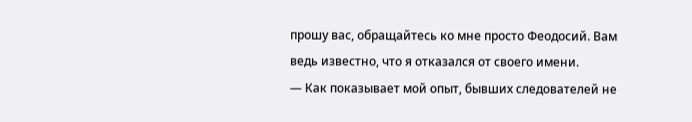прошу вас, обращайтесь ко мне просто Феодосий. Вам ведь известно, что я отказался от своего имени.
— Как показывает мой опыт, бывших следователей не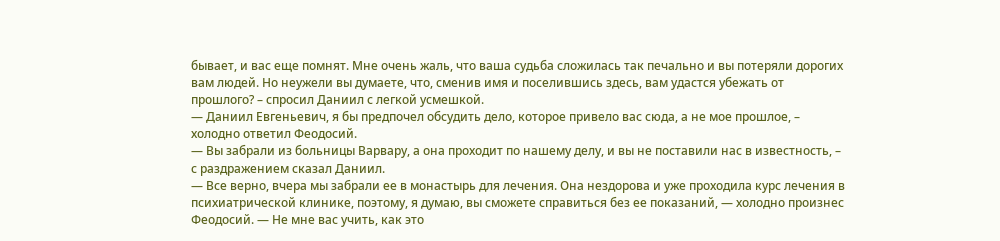бывает, и вас еще помнят. Мне очень жаль, что ваша судьба сложилась так печально и вы потеряли дорогих вам людей. Но неужели вы думаете, что, сменив имя и поселившись здесь, вам удастся убежать от прошлого? – спросил Даниил с легкой усмешкой.
— Даниил Евгеньевич, я бы предпочел обсудить дело, которое привело вас сюда, а не мое прошлое, – холодно ответил Феодосий.
— Вы забрали из больницы Варвару, а она проходит по нашему делу, и вы не поставили нас в известность, – с раздражением сказал Даниил.
— Все верно, вчера мы забрали ее в монастырь для лечения. Она нездорова и уже проходила курс лечения в психиатрической клинике, поэтому, я думаю, вы сможете справиться без ее показаний, — холодно произнес Феодосий. — Не мне вас учить, как это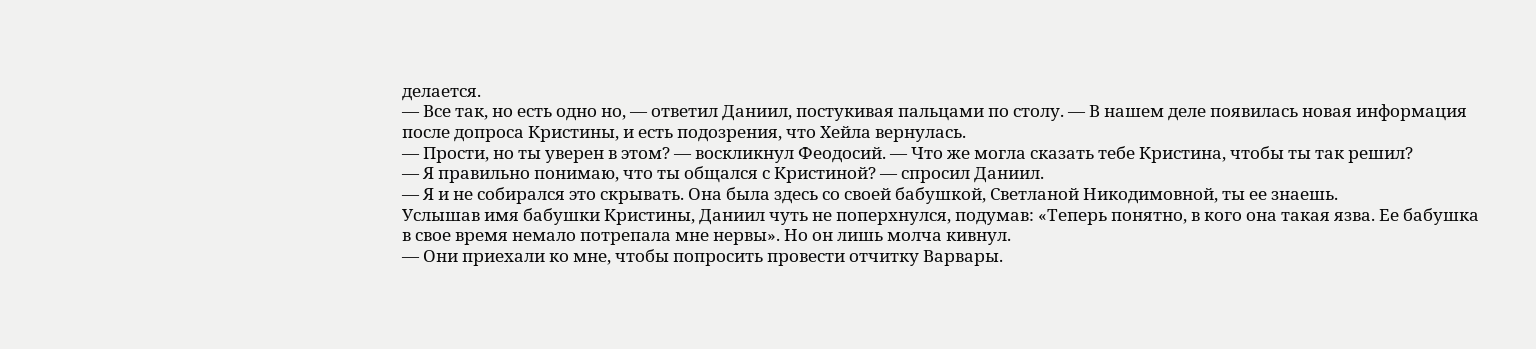делается.
— Все так, но есть одно но, — ответил Даниил, постукивая пальцами по столу. — В нашем деле появилась новая информация после допроса Кристины, и есть подозрения, что Хейла вернулась.
— Прости, но ты уверен в этом? — воскликнул Феодосий. — Что же могла сказать тебе Кристина, чтобы ты так решил?
— Я правильно понимаю, что ты общался с Кристиной? — спросил Даниил.
— Я и не собирался это скрывать. Она была здесь со своей бабушкой, Светланой Никодимовной, ты ее знаешь.
Услышав имя бабушки Кристины, Даниил чуть не поперхнулся, подумав: «Теперь понятно, в кого она такая язва. Ее бабушка в свое время немало потрепала мне нервы». Но он лишь молча кивнул.
— Они приехали ко мне, чтобы попросить провести отчитку Варвары.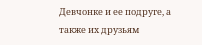Девчонке и ее подруге, а также их друзьям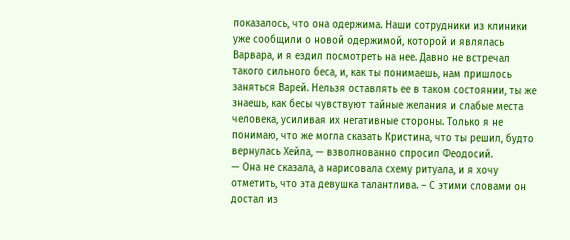показалось, что она одержима. Наши сотрудники из клиники уже сообщили о новой одержимой, которой и являлась Варвара, и я ездил посмотреть на нее. Давно не встречал такого сильного беса, и, как ты понимаешь, нам пришлось заняться Варей. Нельзя оставлять ее в таком состоянии, ты же знаешь, как бесы чувствуют тайные желания и слабые места человека, усиливая их негативные стороны. Только я не понимаю, что же могла сказать Кристина, что ты решил, будто вернулась Хейла, — взволнованно спросил Феодосий.
— Она не сказала, а нарисовала схему ритуала, и я хочу отметить, что эта девушка талантлива. – С этими словами он достал из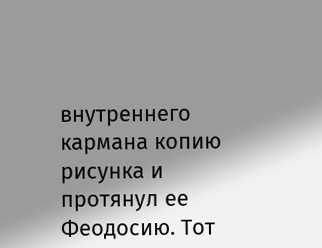внутреннего кармана копию рисунка и протянул ее Феодосию. Тот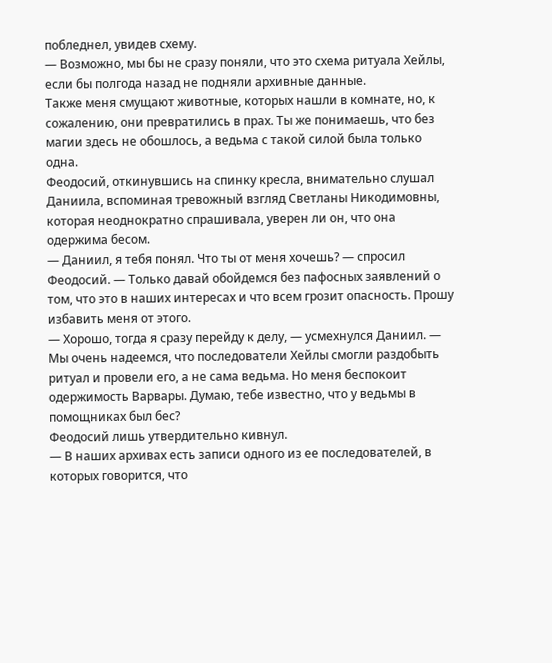побледнел, увидев схему.
— Возможно, мы бы не сразу поняли, что это схема ритуала Хейлы, если бы полгода назад не подняли архивные данные.
Также меня смущают животные, которых нашли в комнате, но, к сожалению, они превратились в прах. Ты же понимаешь, что без магии здесь не обошлось, а ведьма с такой силой была только одна.
Феодосий, откинувшись на спинку кресла, внимательно слушал Даниила, вспоминая тревожный взгляд Светланы Никодимовны, которая неоднократно спрашивала, уверен ли он, что она одержима бесом.
— Даниил, я тебя понял. Что ты от меня хочешь? — спросил Феодосий. — Только давай обойдемся без пафосных заявлений о том, что это в наших интересах и что всем грозит опасность. Прошу избавить меня от этого.
— Хорошо, тогда я сразу перейду к делу, — усмехнулся Даниил. — Мы очень надеемся, что последователи Хейлы смогли раздобыть ритуал и провели его, а не сама ведьма. Но меня беспокоит одержимость Варвары. Думаю, тебе известно, что у ведьмы в помощниках был бес?
Феодосий лишь утвердительно кивнул.
— В наших архивах есть записи одного из ее последователей, в которых говорится, что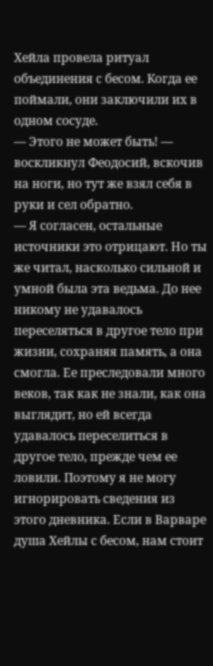Хейла провела ритуал объединения с бесом. Когда ее поймали, они заключили их в одном сосуде.
— Этого не может быть! — воскликнул Феодосий, вскочив на ноги, но тут же взял себя в руки и сел обратно.
— Я согласен, остальные источники это отрицают. Но ты же читал, насколько сильной и умной была эта ведьма. До нее никому не удавалось переселяться в другое тело при жизни, сохраняя память, а она смогла. Ее преследовали много веков, так как не знали, как она выглядит, но ей всегда удавалось переселиться в другое тело, прежде чем ее ловили. Поэтому я не могу игнорировать сведения из этого дневника. Если в Варваре душа Хейлы с бесом, нам стоит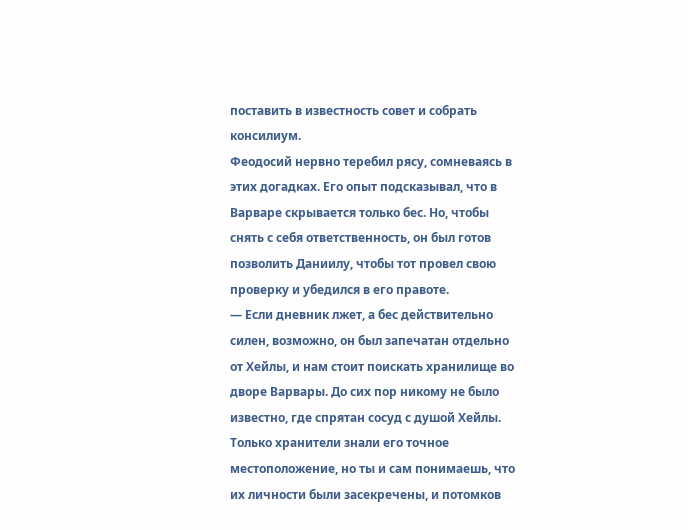поставить в известность совет и собрать консилиум.
Феодосий нервно теребил рясу, сомневаясь в этих догадках. Его опыт подсказывал, что в Варваре скрывается только бес. Но, чтобы снять с себя ответственность, он был готов позволить Даниилу, чтобы тот провел свою проверку и убедился в его правоте.
— Если дневник лжет, а бес действительно силен, возможно, он был запечатан отдельно от Хейлы, и нам стоит поискать хранилище во дворе Варвары. До сих пор никому не было известно, где спрятан сосуд с душой Хейлы. Только хранители знали его точное местоположение, но ты и сам понимаешь, что их личности были засекречены, и потомков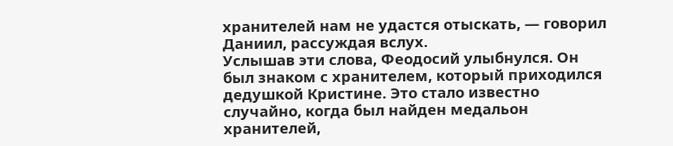хранителей нам не удастся отыскать, — говорил Даниил, рассуждая вслух.
Услышав эти слова, Феодосий улыбнулся. Он был знаком с хранителем, который приходился дедушкой Кристине. Это стало известно случайно, когда был найден медальон хранителей,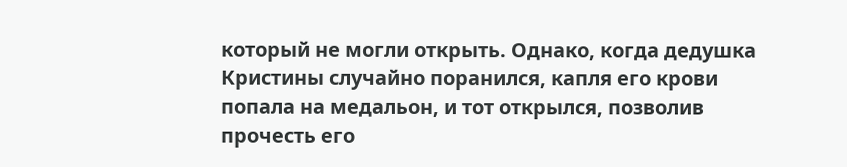который не могли открыть. Однако, когда дедушка Кристины случайно поранился, капля его крови попала на медальон, и тот открылся, позволив прочесть его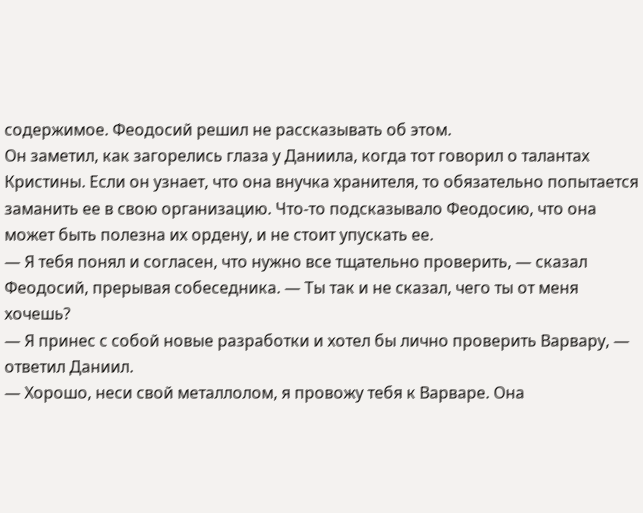содержимое. Феодосий решил не рассказывать об этом.
Он заметил, как загорелись глаза у Даниила, когда тот говорил о талантах Кристины. Если он узнает, что она внучка хранителя, то обязательно попытается заманить ее в свою организацию. Что-то подсказывало Феодосию, что она может быть полезна их ордену, и не стоит упускать ее.
— Я тебя понял и согласен, что нужно все тщательно проверить, — сказал Феодосий, прерывая собеседника. — Ты так и не сказал, чего ты от меня хочешь?
— Я принес с собой новые разработки и хотел бы лично проверить Варвару, — ответил Даниил.
— Хорошо, неси свой металлолом, я провожу тебя к Варваре. Она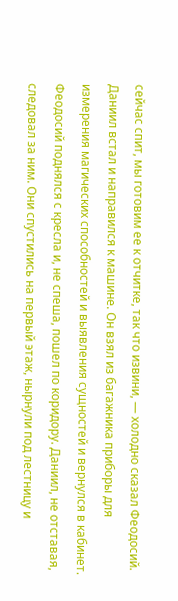сейчас спит, мы готовим ее к отчитке, так что извини, — холодно сказал Феодосий.
Даниил встал и направился к машине. Он взял из багажника приборы для измерения магических способностей и выявления сущностей и вернулся в кабинет.
Феодосий поднялся с кресла и, не спеша, пошел по коридору. Даниил, не отставая, следовал за ним. Они спустились на первый этаж, нырнули под лестницу и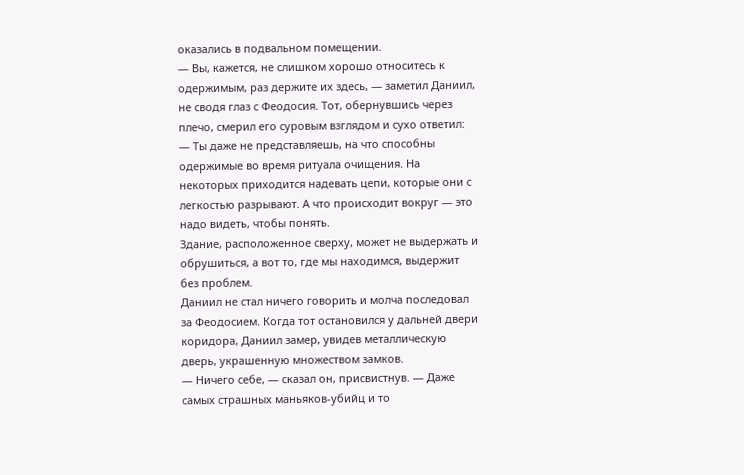оказались в подвальном помещении.
— Вы, кажется, не слишком хорошо относитесь к одержимым, раз держите их здесь, — заметил Даниил, не сводя глаз с Феодосия. Тот, обернувшись через плечо, смерил его суровым взглядом и сухо ответил:
— Ты даже не представляешь, на что способны одержимые во время ритуала очищения. На некоторых приходится надевать цепи, которые они с легкостью разрывают. А что происходит вокруг — это надо видеть, чтобы понять.
Здание, расположенное сверху, может не выдержать и обрушиться, а вот то, где мы находимся, выдержит без проблем.
Даниил не стал ничего говорить и молча последовал за Феодосием. Когда тот остановился у дальней двери коридора, Даниил замер, увидев металлическую дверь, украшенную множеством замков.
— Ничего себе, — сказал он, присвистнув. — Даже самых страшных маньяков-убийц и то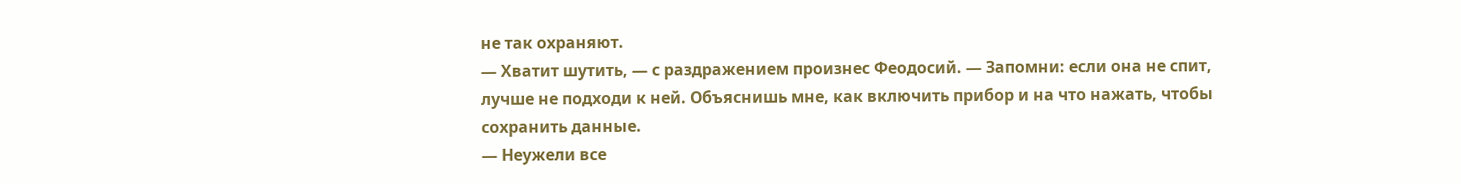не так охраняют.
— Хватит шутить, — с раздражением произнес Феодосий. — Запомни: если она не спит, лучше не подходи к ней. Объяснишь мне, как включить прибор и на что нажать, чтобы сохранить данные.
— Неужели все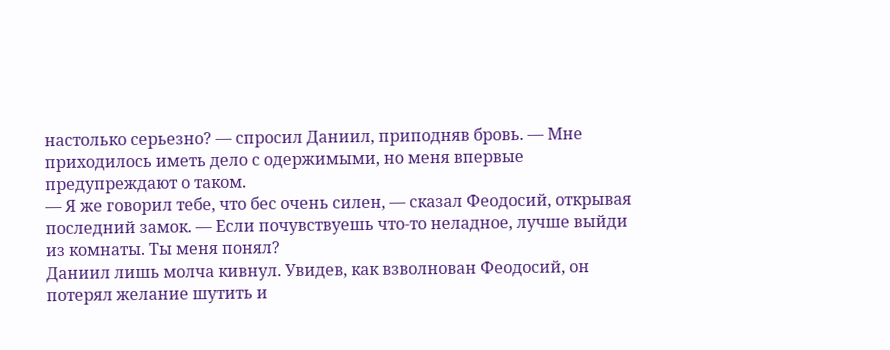настолько серьезно? — спросил Даниил, приподняв бровь. — Мне приходилось иметь дело с одержимыми, но меня впервые предупреждают о таком.
— Я же говорил тебе, что бес очень силен, — сказал Феодосий, открывая последний замок. — Если почувствуешь что-то неладное, лучше выйди из комнаты. Ты меня понял?
Даниил лишь молча кивнул. Увидев, как взволнован Феодосий, он потерял желание шутить и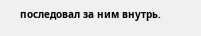последовал за ним внутрь.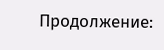Продолжение: